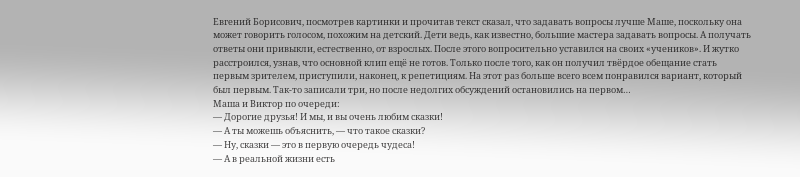Евгений Борисович, посмотрев картинки и прочитав текст сказал, что задавать вопросы лучше Маше, поскольку она может говорить голосом, похожим на детский. Дети ведь, как известно, большие мастера задавать вопросы. А получать ответы они привыкли, естественно, от взрослых. После этого вопросительно уставился на своих «учеников». И жутко расстроился, узнав, что основной клип ещё не готов. Только после того, как он получил твёрдое обещание стать первым зрителем, приступили, наконец, к репетициям. На этот раз больше всего всем понравился вариант, который был первым. Так-то записали три, но после недолгих обсуждений остановились на первом…
Маша и Виктор по очереди:
— Дорогие друзья! И мы, и вы очень любим сказки!
— А ты можешь объяснить, — что такое сказки?
— Ну, сказки — это в первую очередь чудеса!
— А в реальной жизни есть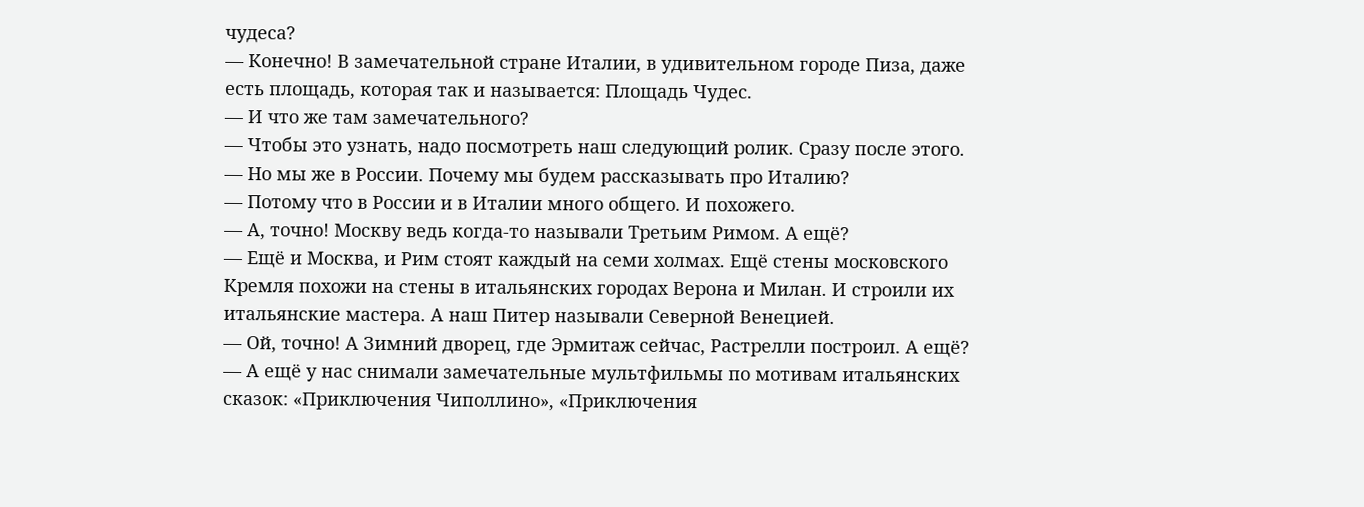чудеса?
— Конечно! В замечательной стране Италии, в удивительном городе Пиза, даже есть площадь, которая так и называется: Площадь Чудес.
— И что же там замечательного?
— Чтобы это узнать, надо посмотреть наш следующий ролик. Сразу после этого.
— Но мы же в России. Почему мы будем рассказывать про Италию?
— Потому что в России и в Италии много общего. И похожего.
— А, точно! Москву ведь когда-то называли Третьим Римом. А ещё?
— Ещё и Москва, и Рим стоят каждый на семи холмах. Ещё стены московского Кремля похожи на стены в итальянских городах Верона и Милан. И строили их итальянские мастера. А наш Питер называли Северной Венецией.
— Ой, точно! А Зимний дворец, где Эрмитаж сейчас, Растрелли построил. А ещё?
— А ещё у нас снимали замечательные мультфильмы по мотивам итальянских сказок: «Приключения Чиполлино», «Приключения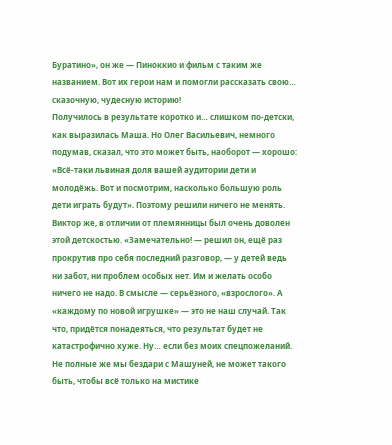Буратино», он же — Пиноккио и фильм с таким же названием. Вот их герои нам и помогли рассказать свою… сказочную, чудесную историю!
Получилось в результате коротко и… слишком по-детски, как выразилась Маша. Но Олег Васильевич, немного подумав, сказал, что это может быть, наоборот — хорошо: «Всё-таки львиная доля вашей аудитории дети и молодёжь. Вот и посмотрим, насколько большую роль дети играть будут». Поэтому решили ничего не менять. Виктор же, в отличии от племянницы был очень доволен этой детскостью. «Замечательно! — решил он, ещё раз прокрутив про себя последний разговор, — у детей ведь ни забот, ни проблем особых нет. Им и желать особо ничего не надо. В смысле — серьёзного, «взрослого». А «каждому по новой игрушке» — это не наш случай. Так что, придётся понадеяться, что результат будет не катастрофично хуже. Ну… если без моих спецпожеланий. Не полные же мы бездари с Машуней, не может такого быть, чтобы всё только на мистике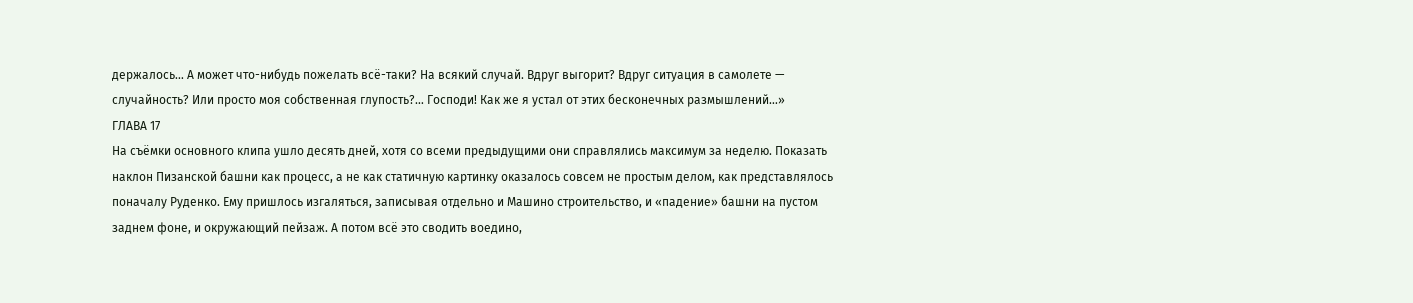держалось… А может что-нибудь пожелать всё-таки? На всякий случай. Вдруг выгорит? Вдруг ситуация в самолете — случайность? Или просто моя собственная глупость?… Господи! Как же я устал от этих бесконечных размышлений…»
ГЛАВА 17
На съёмки основного клипа ушло десять дней, хотя со всеми предыдущими они справлялись максимум за неделю. Показать наклон Пизанской башни как процесс, а не как статичную картинку оказалось совсем не простым делом, как представлялось поначалу Руденко. Ему пришлось изгаляться, записывая отдельно и Машино строительство, и «падение» башни на пустом заднем фоне, и окружающий пейзаж. А потом всё это сводить воедино,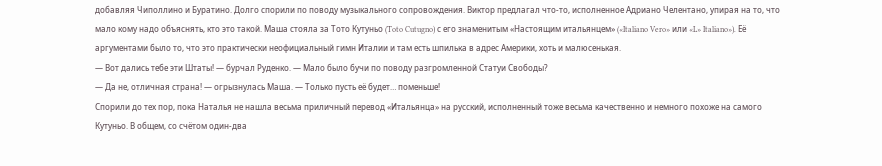добавляя Чиполлино и Буратино. Долго спорили по поводу музыкального сопровождения. Виктор предлагал что-то, исполненное Адриано Челентано, упирая на то, что мало кому надо объяснять, кто это такой. Маша стояла за Тото Кутуньо (Toto Cutugno) с его знаменитым «Настоящим итальянцем» («Italiano Vero» или «L» Italiano»). Её аргументами было то, что это практически неофициальный гимн Италии и там есть шпилька в адрес Америки, хоть и малюсенькая.
— Вот дались тебе эти Штаты! — бурчал Руденко. — Мало было бучи по поводу разгромленной Статуи Свободы?
— Да не, отличная страна! — огрызнулась Маша. — Только пусть её будет… поменьше!
Спорили до тех пор, пока Наталья не нашла весьма приличный перевод «Итальянца» на русский, исполненный тоже весьма качественно и немного похоже на самого Кутуньо. В общем, со счётом один-два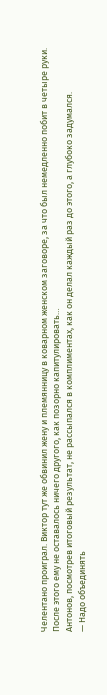Челентано проиграл. Виктор тут же обвинил жену и племянницу в коварном женском заговоре, за что был немедленно побит в четыре руки. После этого ему не оставалось ничего другого, как позорно капитулировать…
Антонов, посмотрев итоговый результат, не рассыпался в комплиментах, как он делал каждый раз до этого, а глубоко задумался.
— Надо объединять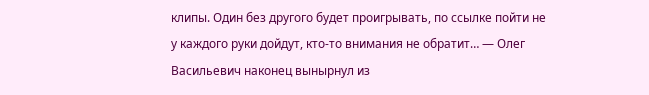клипы. Один без другого будет проигрывать, по ссылке пойти не у каждого руки дойдут, кто-то внимания не обратит… — Олег Васильевич наконец вынырнул из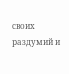своих раздумий и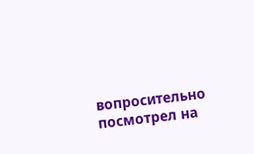вопросительно посмотрел на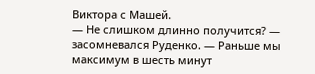Виктора с Машей.
— Не слишком длинно получится? — засомневался Руденко. — Раньше мы максимум в шесть минут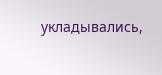укладывались,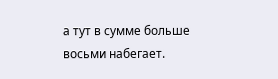а тут в сумме больше восьми набегает.